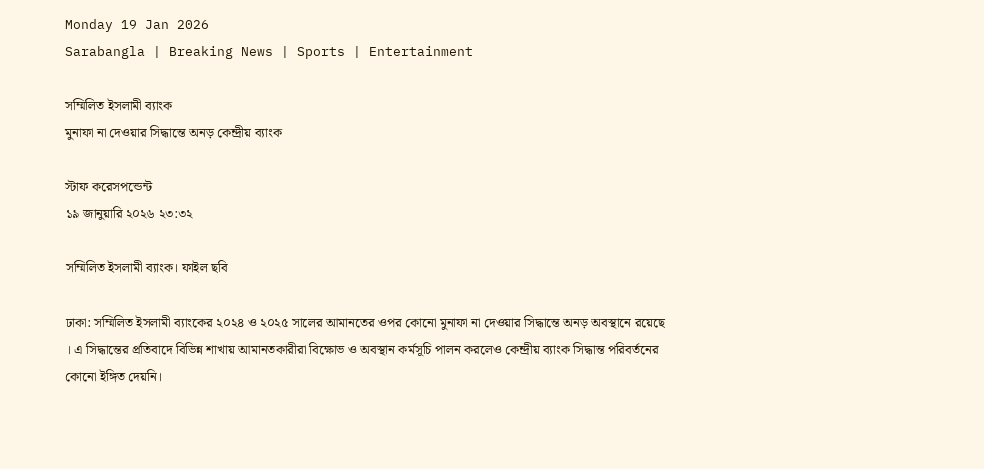Monday 19 Jan 2026
Sarabangla | Breaking News | Sports | Entertainment

সম্মিলিত ইসলামী ব্যাংক
মুনাফা না দেওয়ার সিদ্ধান্তে অনড় কেন্দ্রীয় ব্যাংক

স্টাফ করেসপন্ডেন্ট
১৯ জানুয়ারি ২০২৬ ২৩:৩২

সম্মিলিত ইসলামী ব্যাংক। ফাইল ছবি

ঢাকা: সম্মিলিত ইসলামী ব্যাংকের ২০২৪ ও ২০২৫ সালের আমানতের ওপর কোনো মুনাফা না দেওয়ার সিদ্ধান্তে অনড় অবস্থানে রয়েছে । এ সিদ্ধান্তের প্রতিবাদে বিভিন্ন শাখায় আমানতকারীরা বিক্ষোভ ও অবস্থান কর্মসূচি পালন করলেও কেন্দ্রীয় ব্যাংক সিদ্ধান্ত পরিবর্তনের কোনো ইঙ্গিত দেয়নি।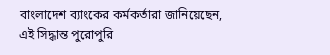বাংলাদেশ ব্যাংকের কর্মকর্তারা জানিয়েছেন, এই সিদ্ধান্ত পুরোপুরি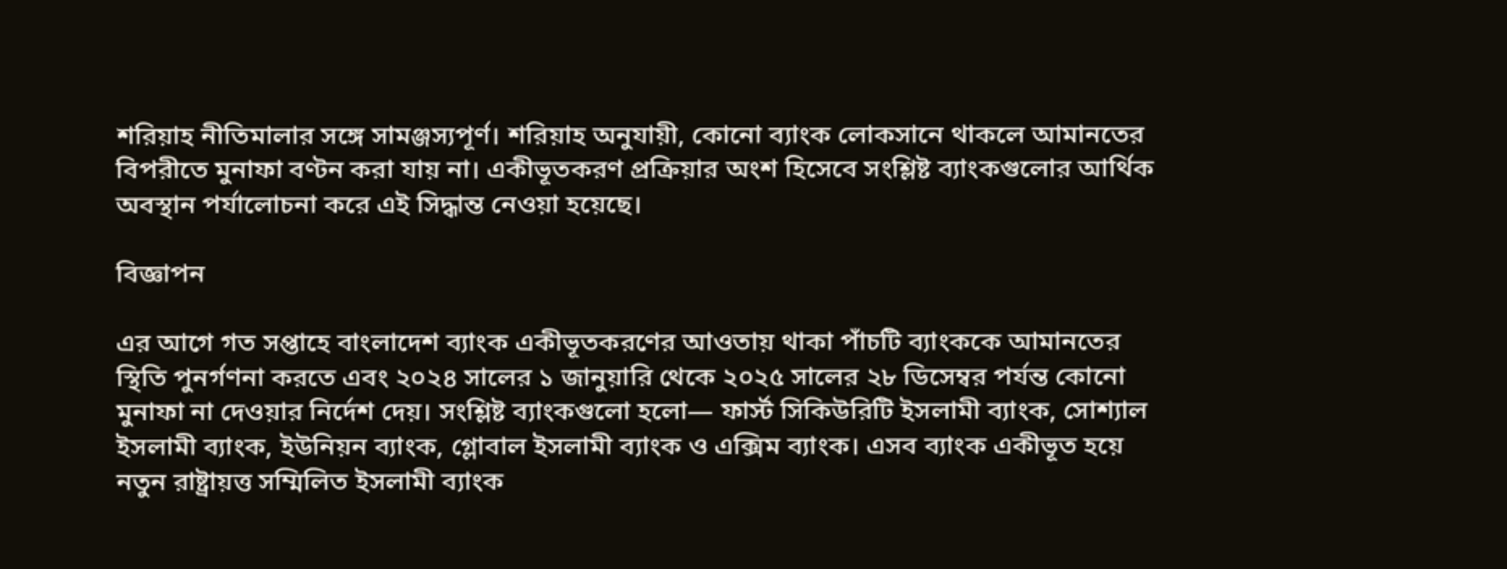শরিয়াহ নীতিমালার সঙ্গে সামঞ্জস্যপূর্ণ। শরিয়াহ অনুযায়ী, কোনো ব্যাংক লোকসানে থাকলে আমানতের বিপরীতে মুনাফা বণ্টন করা যায় না। একীভূতকরণ প্রক্রিয়ার অংশ হিসেবে সংশ্লিষ্ট ব্যাংকগুলোর আর্থিক অবস্থান পর্যালোচনা করে এই সিদ্ধান্ত নেওয়া হয়েছে।

বিজ্ঞাপন

এর আগে গত সপ্তাহে বাংলাদেশ ব্যাংক একীভূতকরণের আওতায় থাকা পাঁচটি ব্যাংককে আমানতের স্থিতি পুনর্গণনা করতে এবং ২০২৪ সালের ১ জানুয়ারি থেকে ২০২৫ সালের ২৮ ডিসেম্বর পর্যন্ত কোনো মুনাফা না দেওয়ার নির্দেশ দেয়। সংশ্লিষ্ট ব্যাংকগুলো হলো— ফার্স্ট সিকিউরিটি ইসলামী ব্যাংক, সোশ্যাল ইসলামী ব্যাংক, ইউনিয়ন ব্যাংক, গ্লোবাল ইসলামী ব্যাংক ও এক্সিম ব্যাংক। এসব ব্যাংক একীভূত হয়ে নতুন রাষ্ট্রায়ত্ত সম্মিলিত ইসলামী ব্যাংক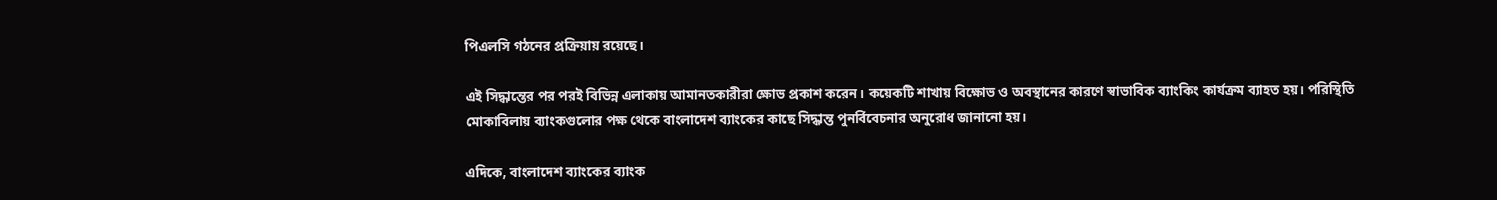পিএলসি গঠনের প্রক্রিয়ায় রয়েছে।

এই সিদ্ধান্তের পর পরই বিভিন্ন এলাকায় আমানতকারীরা ক্ষোভ প্রকাশ করেন। কয়েকটি শাখায় বিক্ষোভ ও অবস্থানের কারণে স্বাভাবিক ব্যাংকিং কার্যক্রম ব্যাহত হয়। পরিস্থিতি মোকাবিলায় ব্যাংকগুলোর পক্ষ থেকে বাংলাদেশ ব্যাংকের কাছে সিদ্ধান্ত পুনর্বিবেচনার অনুরোধ জানানো হয়।

এদিকে, বাংলাদেশ ব্যাংকের ব্যাংক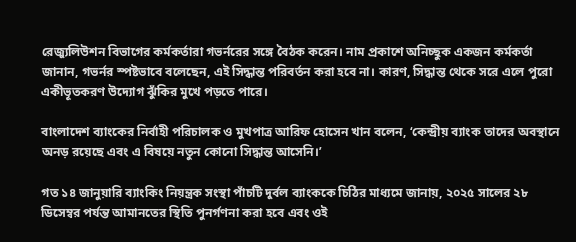রেজ্যুলিউশন বিভাগের কর্মকর্তারা গভর্নরের সঙ্গে বৈঠক করেন। নাম প্রকাশে অনিচ্ছুক একজন কর্মকর্তা জানান, গভর্নর স্পষ্টভাবে বলেছেন, এই সিদ্ধান্ত পরিবর্তন করা হবে না। কারণ, সিদ্ধান্ত থেকে সরে এলে পুরো একীভূতকরণ উদ্যোগ ঝুঁকির মুখে পড়তে পারে।

বাংলাদেশ ব্যাংকের নির্বাহী পরিচালক ও মুখপাত্র আরিফ হোসেন খান বলেন, ‘কেন্দ্রীয় ব্যাংক তাদের অবস্থানে অনড় রয়েছে এবং এ বিষয়ে নতুন কোনো সিদ্ধান্ত আসেনি।’

গত ১৪ জানুয়ারি ব্যাংকিং নিয়ন্ত্রক সংস্থা পাঁচটি দুর্বল ব্যাংককে চিঠির মাধ্যমে জানায়, ২০২৫ সালের ২৮ ডিসেম্বর পর্যন্ত আমানতের স্থিতি পুনর্গণনা করা হবে এবং ওই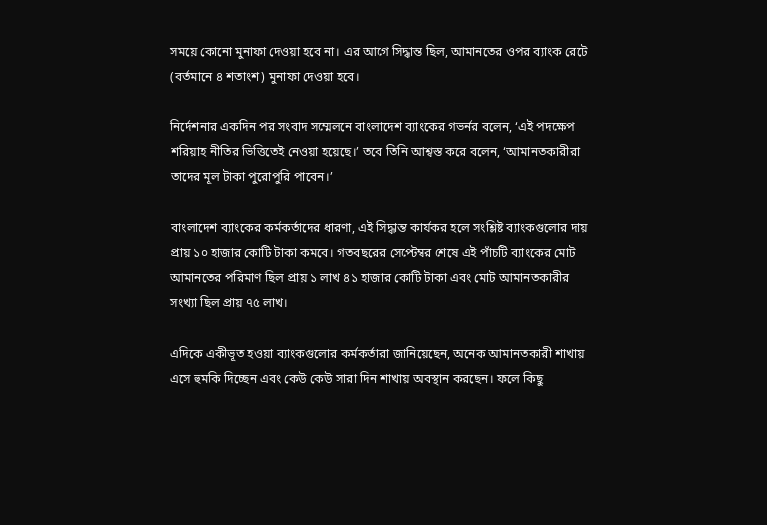সময়ে কোনো মুনাফা দেওয়া হবে না। এর আগে সিদ্ধান্ত ছিল, আমানতের ওপর ব্যাংক রেটে (বর্তমানে ৪ শতাংশ) মুনাফা দেওয়া হবে।

নির্দেশনার একদিন পর সংবাদ সম্মেলনে বাংলাদেশ ব্যাংকের গভর্নর বলেন, ‘এই পদক্ষেপ শরিয়াহ নীতির ভিত্তিতেই নেওয়া হয়েছে।’ তবে তিনি আশ্বস্ত করে বলেন, ‘আমানতকারীরা তাদের মূল টাকা পুরোপুরি পাবেন।’

বাংলাদেশ ব্যাংকের কর্মকর্তাদের ধারণা, এই সিদ্ধান্ত কার্যকর হলে সংশ্লিষ্ট ব্যাংকগুলোর দায় প্রায় ১০ হাজার কোটি টাকা কমবে। গতবছরের সেপ্টেম্বর শেষে এই পাঁচটি ব্যাংকের মোট আমানতের পরিমাণ ছিল প্রায় ১ লাখ ৪১ হাজার কোটি টাকা এবং মোট আমানতকারীর সংখ্যা ছিল প্রায় ৭৫ লাখ।

এদিকে একীভূত হওয়া ব্যাংকগুলোর কর্মকর্তারা জানিয়েছেন, অনেক আমানতকারী শাখায় এসে হুমকি দিচ্ছেন এবং কেউ কেউ সারা দিন শাখায় অবস্থান করছেন। ফলে কিছু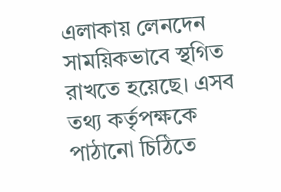এলাকায় লেনদেন সাময়িকভাবে স্থগিত রাখতে হয়েছে। এসব তথ্য কর্তৃপক্ষকে পাঠানো চিঠিতে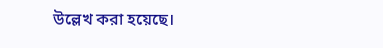উল্লেখ করা হয়েছে।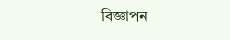বিজ্ঞাপন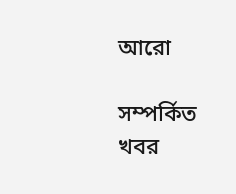আরো

সম্পর্কিত খবর